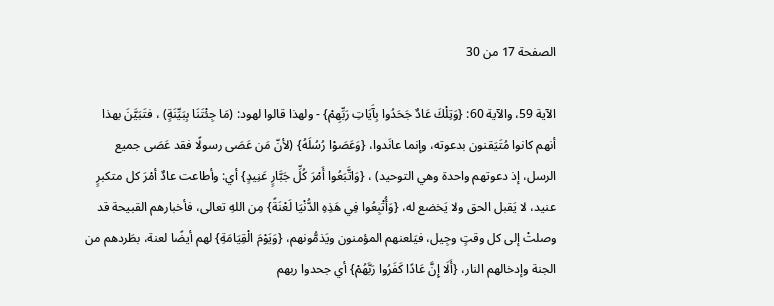الصفحة 17 من 30

الآية 59، والآية 60: {وَتِلْكَ عَادٌ جَحَدُوا بِآَيَاتِ رَبِّهِمْ} - ولهذا قالوا لهود: (مَا جِئْتَنَا بِبَيِّنَةٍ) ، فتَبَيَّنَ بهذا أنهم كانوا مُتَيَقنون بدعوته، وإنما عانَدوا، {وَعَصَوْا رُسُلَهُ} (لأنّ مَن عَصَى رسولًا فقد عَصَى جميع الرسل، إذ دعوتهم واحدة وهي التوحيد) ، {وَاتَّبَعُوا أَمْرَ كُلِّ جَبَّارٍ عَنِيدٍ} أي: وأطاعت عادٌ أمْرَ كل متكبرٍ عنيد، لا يَقبل الحق ولا يَخضع له، {وَأُتْبِعُوا فِي هَذِهِ الدُّنْيَا لَعْنَةً} مِن اللهِ تعالى، فأخبارهم القبيحة قد وصلتْ إلى كل وقتٍ وجِيل، فيَلعنهم المؤمنون ويَذمُّونهم، {وَيَوْمَ الْقِيَامَةِ} لهم أيضًا لعنة، بطَردهم من الجنة وإدخالهم النار، {أَلَا إِنَّ عَادًا كَفَرُوا رَبَّهُمْ} أي جحدوا ربهم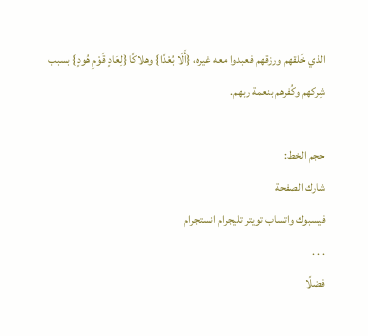الذي خَلقهم ورزقهم فعبدوا معه غيره، {أَلَا بُعْدًا} وهلاكًا {لِعَادٍ قَوْمِ هُودٍ} بسبب شِركهم وكُفرهم بنعمة ربهم.

حجم الخط:
شارك الصفحة
فيسبوك واتساب تويتر تليجرام انستجرام
. . .
فضلًا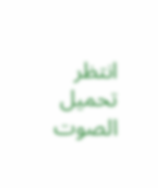انتظر تحميل الصوت